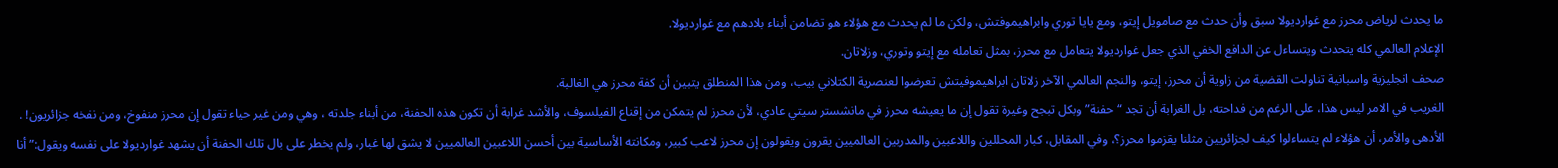ما يحدث لرياض محرز مع غوارديولا سبق وأن حدث مع صامويل إيتو، ومع يايا توري وابراهيموفتش، ولكن ما لم يحدث مع هؤلاء هو تضامن أبناء بلادهم مع غوارديولا.
الإعلام العالمي كله يتحدث ويتساءل عن الدافع الخفي الذي جعل غوارديولا يتعامل مع محرز، بمثل تعامله مع إيتو وتوري، وزلاتان.
صحف انجليزية واسبانية تناولت القضية من زاوية أن محرز، إيتو، والنجم العالمي الآخر زلاتان ابراهيموفيتش تعرضوا لعنصرية الكتلاني بيب، ومن هذا المنطلق يتبين أن كفة محرز هي الغالبة.
الغريب في الامر ليس هذا، على الرغم من فداحته، بل الغرابة أن تجد “حفنة” وبكل تبجح وغيرة تقول إن ما يعيشه محرز في مانشستر سيتي عادي، لأن محرز لم يتمكن من إقناع الفيلسوف، والأشد غرابة أن تكون هذه الحفنة، من أبناء جلدته ، وهي ومن غير حياء تقول إن محرز منفوخ، ومن نفخه جزائريون! .
الأدهى والأمر، أن هؤلاء لم يتساءلوا كيف لجزائريين مثلنا يقزموا محرز؟، وفي المقابل، كبار المحللين واللاعبين والمدربين العالميين يقرون ويقولون إن محرز لاعب كبير، ومكانته الأساسية بين أحسن اللاعبين العالميين لا يشق لها غبار، ولم يخطر على بال تلك الحفنة أن يشهد غوارديولا على نفسه ويقول:” أنا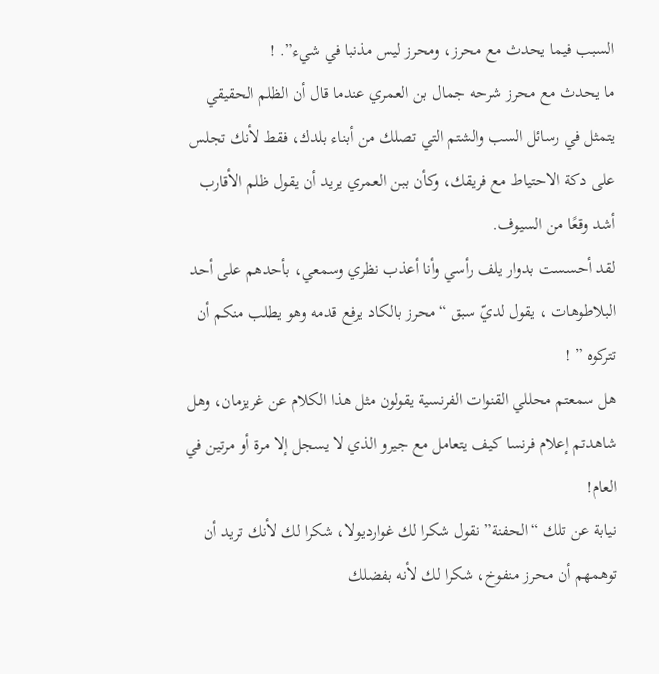السبب فيما يحدث مع محرز، ومحرز ليس مذنبا في شيء”. !
ما يحدث مع محرز شرحه جمال بن العمري عندما قال أن الظلم الحقيقي يتمثل في رسائل السب والشتم التي تصلك من أبناء بلدك، فقط لأنك تجلس على دكة الاحتياط مع فريقك، وكأن ببن العمري يريد أن يقول ظلم الأقارب أشد وقعًا من السيوف.
لقد أحسست بدوار يلف رأسي وأنا أعذب نظري وسمعي، بأحدهم على أحد البلاطوهات ، يقول لديّ سبق “محرز بالكاد يرفع قدمه وهو يطلب منكم أن تتركوه ” !
هل سمعتم محللي القنوات الفرنسية يقولون مثل هذا الكلام عن غريزمان، وهل شاهدتم إعلام فرنسا كيف يتعامل مع جيرو الذي لا يسجل إلا مرة أو مرتين في العام!
نيابة عن تلك “الحفنة” نقول شكرا لك غوارديولا، شكرا لك لأنك تريد أن توهمهم أن محرز منفوخ، شكرا لك لأنه بفضلك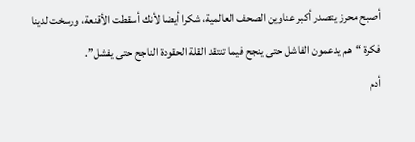أصبح محرز يتصدر أكبر عناوين الصحف العالمية، شكرا أيضا لأنك أسقطت الأقنعة، ورسخت لدينا فكرة “هم يدعمون الفاشل حتى ينجح فيما تنتقد القلة الحقودة الناجح حتى يفشل”.
أدم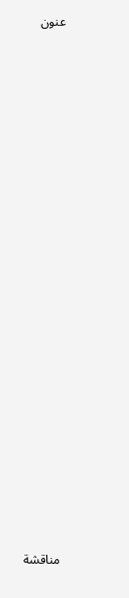عنون






















مناقشة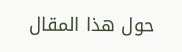حول هذا المقال